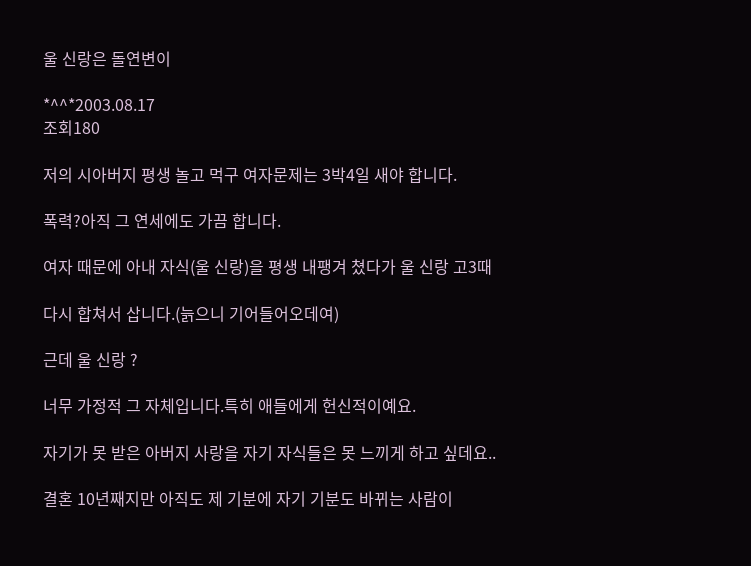울 신랑은 돌연변이

*^^*2003.08.17
조회180

저의 시아버지 평생 놀고 먹구 여자문제는 3박4일 새야 합니다.

폭력?아직 그 연세에도 가끔 합니다.

여자 때문에 아내 자식(울 신랑)을 평생 내팽겨 쳤다가 울 신랑 고3때

다시 합쳐서 삽니다.(늙으니 기어들어오데여)

근데 울 신랑 ?

너무 가정적 그 자체입니다.특히 애들에게 헌신적이예요.

자기가 못 받은 아버지 사랑을 자기 자식들은 못 느끼게 하고 싶데요..

결혼 10년째지만 아직도 제 기분에 자기 기분도 바뀌는 사람이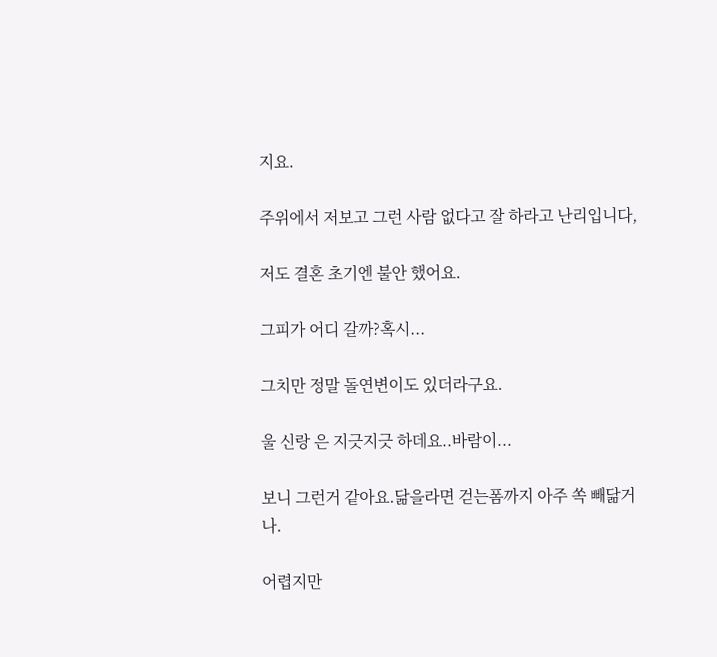지요.

주위에서 저보고 그런 사람 없다고 잘 하라고 난리입니다,

저도 결혼 초기엔 불안 했어요.

그피가 어디 갈까?혹시...

그치만 정말 돌연변이도 있더라구요.

울 신랑 은 지긋지긋 하데요..바람이...

보니 그런거 같아요.닮을라면 걷는폼까지 아주 쏙 빼닮거나.

어렵지만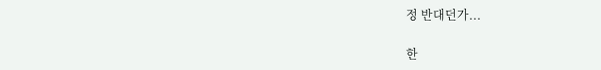정 반대던가...

한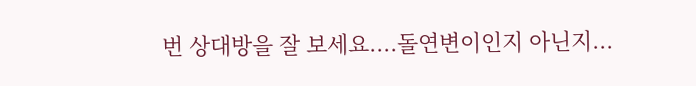번 상대방을 잘 보세요....돌연변이인지 아닌지...